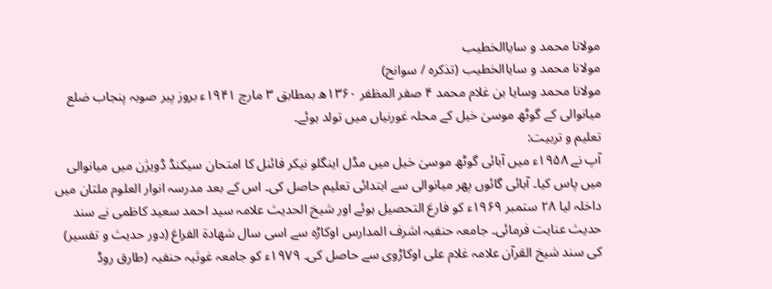مولانا محمد و سایاالخطیب
مولانا محمد و سایاالخطیب (تذکرہ / سوانح)
مولانا محمد وسایا بن غلام محمد ۴ صفر المظفر ۱۳۶۰ھ بمطابق ۳ مارچ ۱۹۴۱ء بروز پیر صوبہ پنجاب ضلع میانوالی کے گوٹھ موسیٰ خیل کے محلہ غورنیاں میں تولد ہوئے۔
تعلیم و تربیت:
آپ نے ۱۹۵۸ء میں آبائی گوٹھ موسیٰ خیل میں مڈل اینگلو نیکر فائنل کا امتحان سیکنڈ ڈویژن میں میانوالی میں پاس کیا۔ آبائی گائوں پھر میانوالی سے ابتدائی تعلیم حاصل کی۔ اس کے بعد مدرسہ انوار العلوم ملتان میں داخلہ لیا ۲۸ ستمبر ۱۹۶۹ء کو فارغ التحصیل ہوئے اور شیخ الحدیث علامہ سید احمد سعید کاظمی نے سند حدیث عنایت فرمائی۔ جامعہ حنفیہ اشرف المدارس اوکاڑہ سے اسی سال شھادۃ الفراغ (دور حدیث و تفسیر) کی سند شیخ القرآن علامہ غلام علی اوکاڑوی سے حاصل کی۔ ۱۹۷۹ء کو جامعہ غوثیہ حنفیہ (طارق روڈ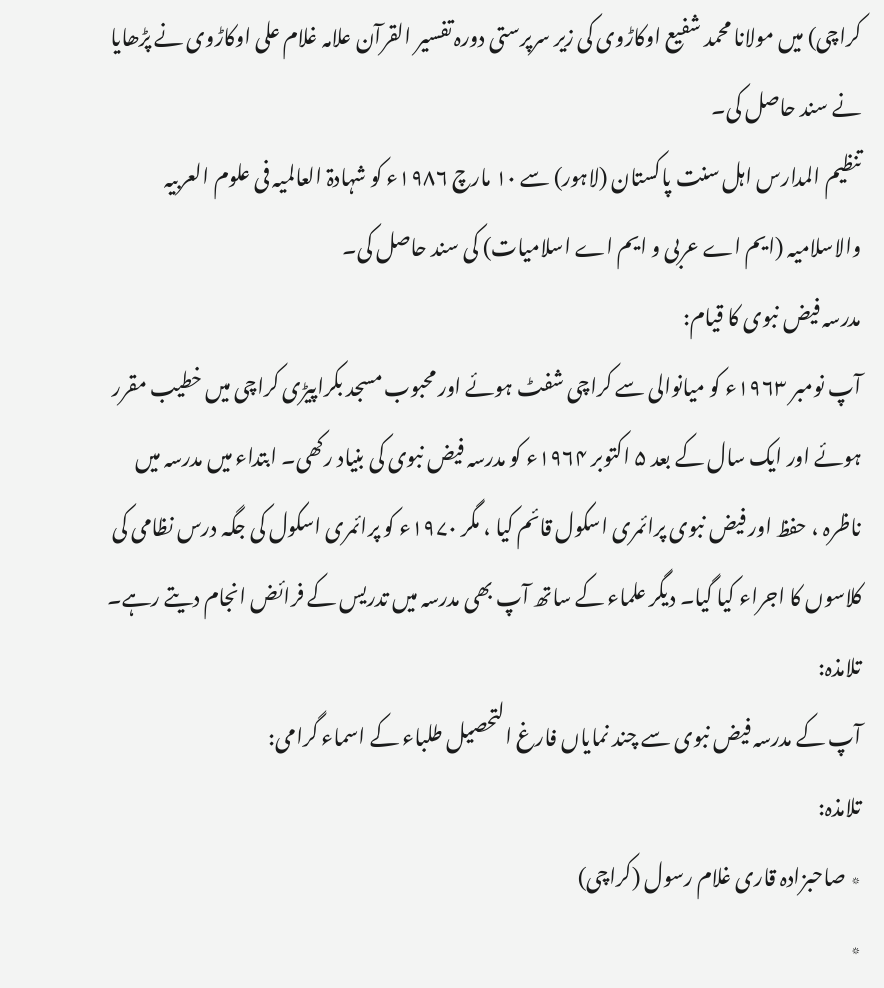کراچی) میں مولانا محمد شفیع اوکاڑوی کی زیر سرپرستی دورہ تفسیر القرآن علامہ غلام علی اوکاڑوی نے پڑھایا نے سند حاصل کی۔
تنظیم المدارس اہل سنت پاکستان (لاہور) سے ۱۰ مارچ ۱۹۸۶ء کو شہادۃ العالمیہ فی علوم العربیہ والاسلامیہ (ایم اے عربی و ایم اے اسلامیات) کی سند حاصل کی۔
مدرسہ فیض نبوی کا قیام:
آپ نومبر ۱۹۶۳ء کو میانوالی سے کراچی شفٹ ہوئے اور محبوب مسجد بکراپیڑی کراچی میں خطیب مقرر ہوئے اور ایک سال کے بعد ۵ اکتوبر ۱۹۶۴ء کو مدرسہ فیض نبوی کی بنیاد رکھی۔ ابتداء میں مدرسہ میں ناظرہ ، حفظ اور فیض نبوی پرائمری اسکول قائم کیا ، مگر ۱۹۷۰ء کو پرائمری اسکول کی جگہ درس نظامی کی کلاسوں کا اجراء کیا گیا۔ دیگر علماء کے ساتھ آپ بھی مدرسہ میں تدریس کے فرائض انجام دیتے رہے۔
تلامذہ:
آپ کے مدرسہ فیض نبوی سے چند نمایاں فارغ التحصیل طلباء کے اسماء گرامی:
تلامذہ:
٭ صاحبزادہ قاری غلام رسول (کراچی)
٭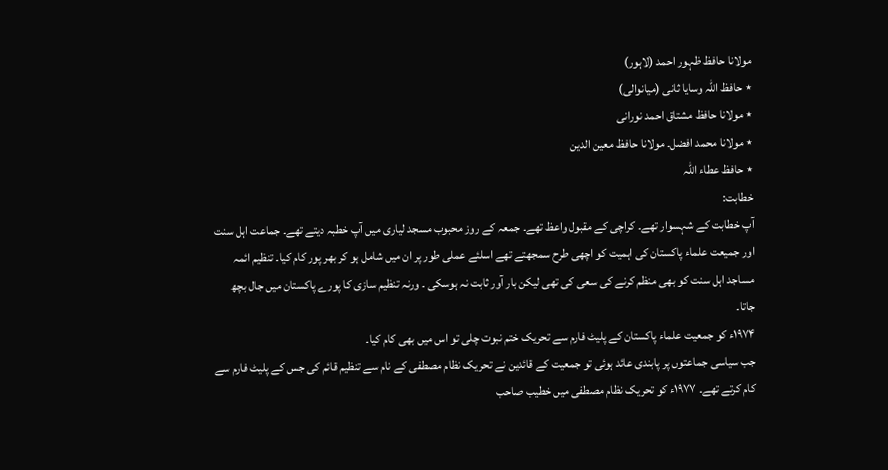مولانا حافظ ظہور احمد (لاہور)
٭ حافظ اللہ وسایا ثانی (میانوالی)
٭ مولانا حافظ مشتاق احمد نورانی
٭ مولانا محمد افضل۔ مولانا حافظ معین الدین
٭ حافظ عطاء اللہ
خطابت:
آپ خطابت کے شہسوار تھے۔ کراچی کے مقبول واعظ تھے۔ جمعہ کے روز محبوب مسجد لیاری میں آپ خطبہ دیتے تھے۔ جماعت اہل سنت اور جمیعت علماء پاکستان کی اہمیت کو اچھی طرح سمجھتے تھے اسلئے عملی طور پر ان میں شامل ہو کر بھر پور کام کیا۔ تنظیم ائمہ مساجد اہل سنت کو بھی منظم کرنے کی سعی کی تھی لیکن بار آور ثابت نہ ہوسکی ۔ ورنہ تنظیم سازی کا پورے پاکستان میں جال بچھ جاتا۔
۱۹۷۴ء کو جمعیت علماء پاکستان کے پلیٹ فارم سے تحریک ختم نبوت چلی تو اس میں بھی کام کیا۔
جب سیاسی جماعتوں پر پابندی عائد ہوئی تو جمعیت کے قائدین نے تحریک نظام مصطفی کے نام سے تنظیم قائم کی جس کے پلیٹ فارم سے کام کرتے تھے۔ ۱۹۷۷ء کو تحریک نظام مصطفی میں خطیب صاحب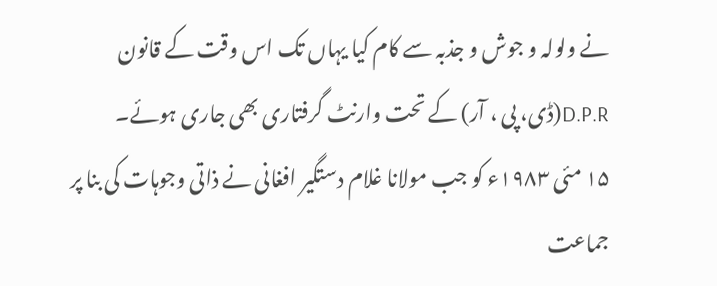نے ولولہ و جوش و جذبہ سے کام کیا یہاں تک اس وقت کے قانون D.P.R(ڈی، پی ، آر) کے تحت وارنٹ گرفتاری بھی جاری ہوئے۔
۱۵ مئی ۱۹۸۳ء کو جب مولانا غلام دستگیر افغانی نے ذاتی وجوہات کی بنا پر جماعت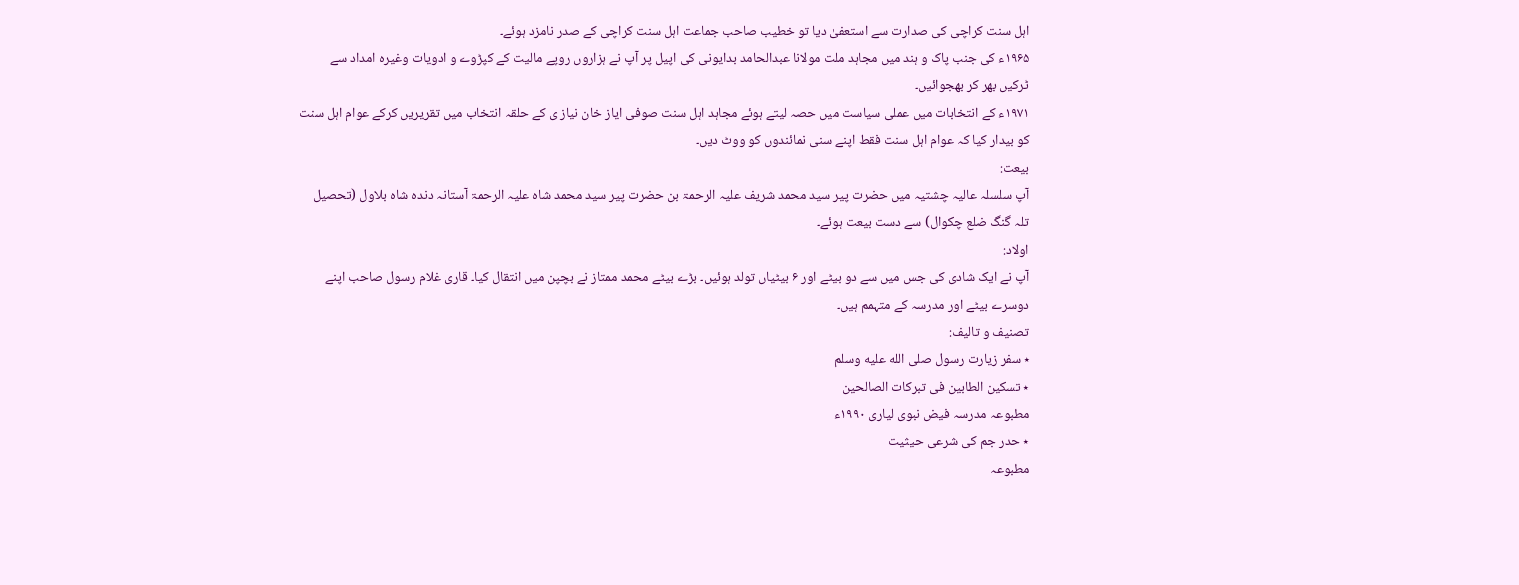اہل سنت کراچی کی صدارت سے استعفیٰ دیا تو خطیب صاحب جماعت اہل سنت کراچی کے صدر نامزد ہوئے۔
۱۹۶۵ء کی جنب پاک و ہند میں مجاہد ملت مولانا عبدالحامد بدایونی کی اپیل پر آپ نے ہزاروں روپے مالیت کے کپڑوے و ادویات وغیرہ امداد سے ٹرکیں بھر کر بھجوائیں۔
۱۹۷۱ء کے انتخابات میں عملی سیاست میں حصہ لیتے ہوئے مجاہد اہل سنت صوفی ایاز خان نیاز ی کے حلقہ انتخاب میں تقریریں کرکے عوام اہل سنت کو بیدار کیا کہ عوام اہل سنت فقط اپنے سنی نمائندوں کو ووٹ دیں۔
بیعت:
آپ سلسلہ عالیہ چشتیہ میں حضرت پیر سید محمد شریف علیہ الرحمۃ بن حضرت پیر سید محمد شاہ علیہ الرحمۃ آستانہ دندہ شاہ بلاول (تحصیل تلہ گنگ ضلع چکوال) سے دست بیعت ہوئے۔
اولاد:
آپ نے ایک شادی کی جس میں سے دو بیٹے اور ۶ بیٹیاں تولد ہوئیں۔ بڑے بیٹے محمد ممتاز نے بچپن میں انتقال کیا۔ قاری غلام رسول صاحب اپنے دوسرے بیٹے اور مدرسہ کے متہمم ہیں۔
تصنیف و تالیف:
٭ سفر زیارت رسول صلى الله عليه وسلم
٭ تسکین الطابین فی تبرکات الصالحین
مطبوعہ مدرسہ فیض نبوی لیاری ۱۹۹۰ء
٭ حدر جم کی شرعی حیثیت
مطبوعہ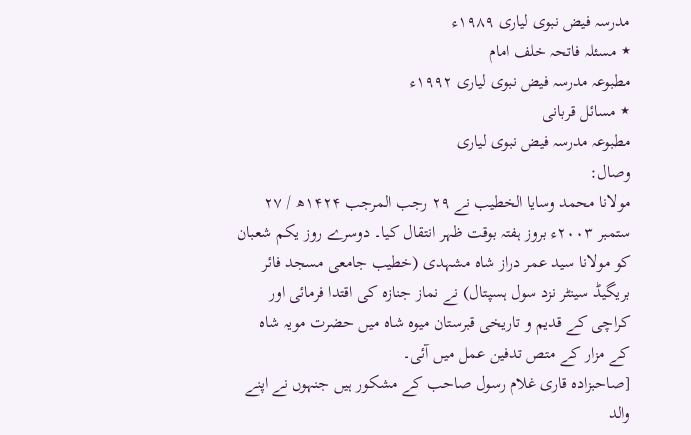مدرسہ فیض نبوی لیاری ۱۹۸۹ء
٭ مسئلہ فاتحہ خلف امام
مطبوعہ مدرسہ فیض نبوی لیاری ۱۹۹۲ء
٭ مسائل قربانی
مطبوعہ مدرسہ فیض نبوی لیاری
وصال:
مولانا محمد وسایا الخطیب نے ۲۹ رجب المرجب ۱۴۲۴ھ / ۲۷ ستمبر ۲۰۰۳ء بروز ہفتہ بوقت ظہر انتقال کیا۔ دوسرے روز یکم شعبان کو مولانا سید عمر دراز شاہ مشہدی (خطیب جامعی مسجد فائر بریگیڈ سینٹر نزد سول ہسپتال) نے نماز جنازہ کی اقتدا فرمائی اور کراچی کے قدیم و تاریخی قبرستان میوہ شاہ میں حضرت مویہ شاہ کے مزار کے متص تدفین عمل میں آئی۔
[صاحبزادہ قاری غلام رسول صاحب کے مشکور ہیں جنہوں نے اپنے والد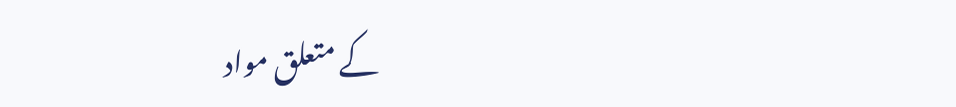کے متعلق مواد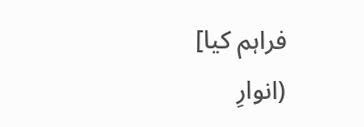فراہم کیا]
(انوارِ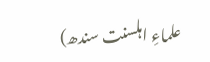علماءِ اہلسنت سندھ)